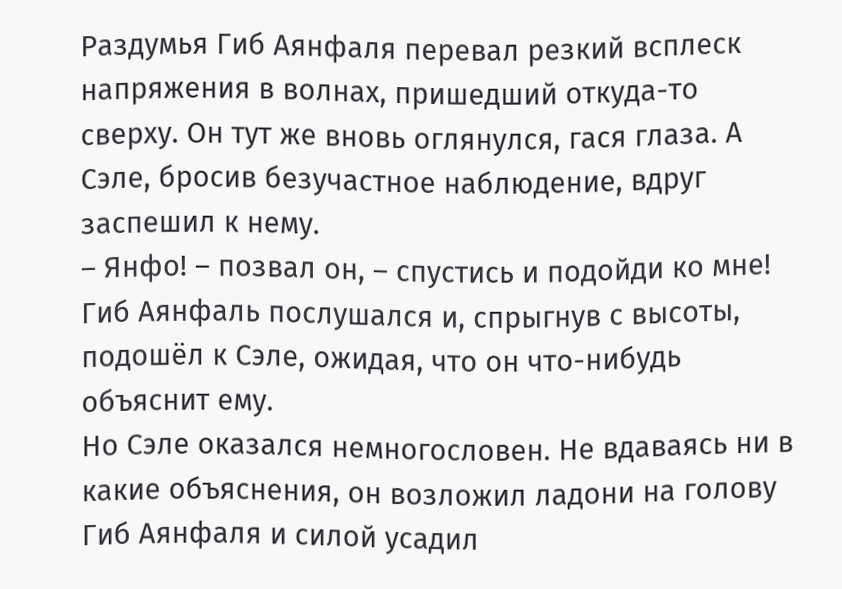Раздумья Гиб Аянфаля перевал резкий всплеск напряжения в волнах, пришедший откуда-то сверху. Он тут же вновь оглянулся, гася глаза. А Сэле, бросив безучастное наблюдение, вдруг заспешил к нему.
– Янфо! – позвал он, – спустись и подойди ко мне!
Гиб Аянфаль послушался и, спрыгнув с высоты, подошёл к Сэле, ожидая, что он что-нибудь объяснит ему.
Но Сэле оказался немногословен. Не вдаваясь ни в какие объяснения, он возложил ладони на голову Гиб Аянфаля и силой усадил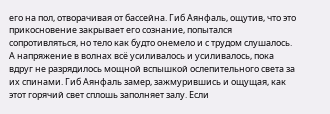его на пол, отворачивая от бассейна. Гиб Аянфаль, ощутив, что это прикосновение закрывает его сознание, попытался сопротивляться, но тело как будто онемело и с трудом слушалось. А напряжение в волнах всё усиливалось и усиливалось, пока вдруг не разрядилось мощной вспышкой ослепительного света за их спинами. Гиб Аянфаль замер, зажмурившись и ощущая, как этот горячий свет сплошь заполняет залу. Если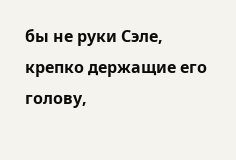бы не руки Сэле, крепко держащие его голову,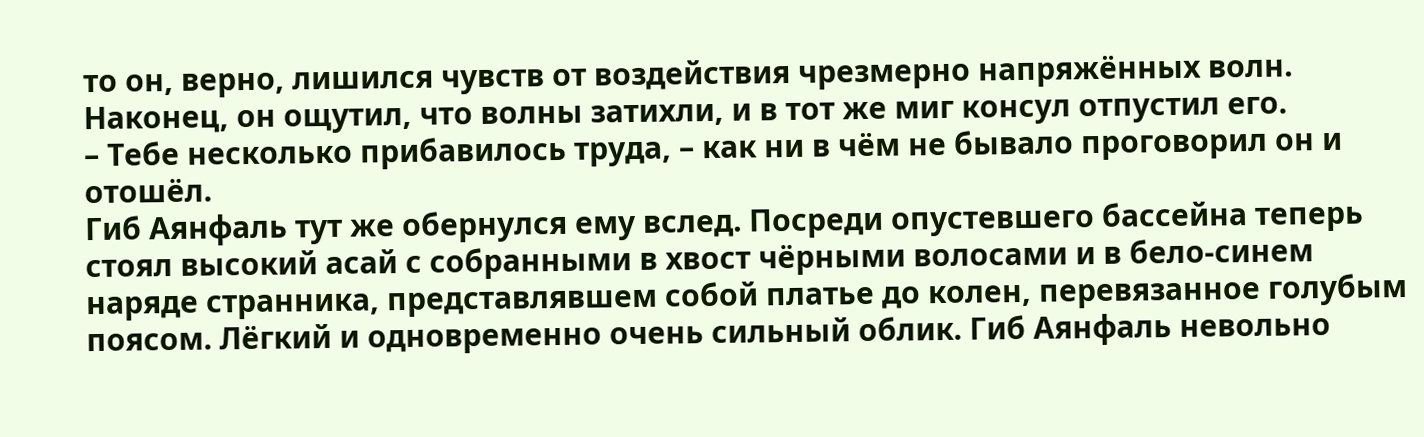то он, верно, лишился чувств от воздействия чрезмерно напряжённых волн.
Наконец, он ощутил, что волны затихли, и в тот же миг консул отпустил его.
– Тебе несколько прибавилось труда, – как ни в чём не бывало проговорил он и отошёл.
Гиб Аянфаль тут же обернулся ему вслед. Посреди опустевшего бассейна теперь стоял высокий асай с собранными в хвост чёрными волосами и в бело-синем наряде странника, представлявшем собой платье до колен, перевязанное голубым поясом. Лёгкий и одновременно очень сильный облик. Гиб Аянфаль невольно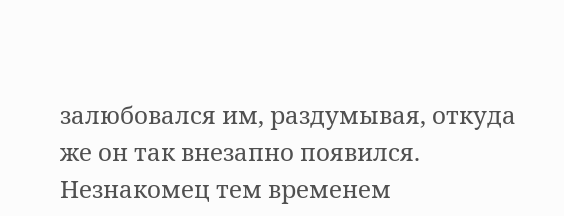залюбовался им, раздумывая, откуда же он так внезапно появился. Незнакомец тем временем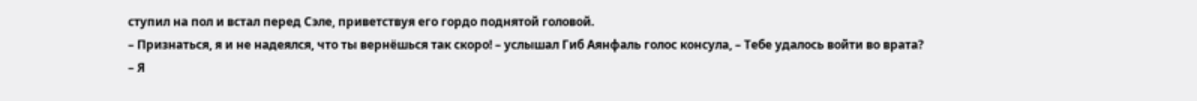ступил на пол и встал перед Сэле, приветствуя его гордо поднятой головой.
– Признаться, я и не надеялся, что ты вернёшься так скоро! – услышал Гиб Аянфаль голос консула, – Тебе удалось войти во врата?
– Я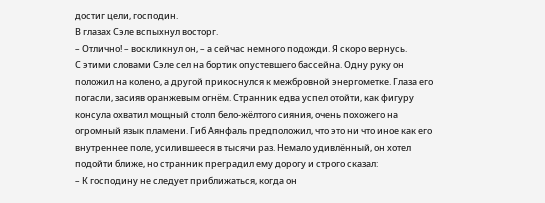достиг цели, господин.
В глазах Сэле вспыхнул восторг.
– Отлично! – воскликнул он, – а сейчас немного подожди. Я скоро вернусь.
С этими словами Сэле сел на бортик опустевшего бассейна. Одну руку он положил на колено, а другой прикоснулся к межбровной энергометке. Глаза его погасли, засияв оранжевым огнём. Странник едва успел отойти, как фигуру консула охватил мощный столп бело-жёлтого сияния, очень похожего на огромный язык пламени. Гиб Аянфаль предположил, что это ни что иное как его внутреннее поле, усилившееся в тысячи раз. Немало удивлённый, он хотел подойти ближе, но странник преградил ему дорогу и строго сказал:
– К господину не следует приближаться, когда он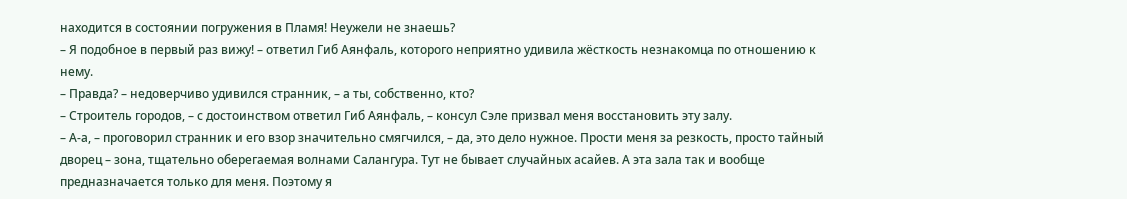находится в состоянии погружения в Пламя! Неужели не знаешь?
– Я подобное в первый раз вижу! – ответил Гиб Аянфаль, которого неприятно удивила жёсткость незнакомца по отношению к нему.
– Правда? – недоверчиво удивился странник, – а ты, собственно, кто?
– Строитель городов, – с достоинством ответил Гиб Аянфаль, – консул Сэле призвал меня восстановить эту залу.
– А-а, – проговорил странник и его взор значительно смягчился, – да, это дело нужное. Прости меня за резкость, просто тайный дворец – зона, тщательно оберегаемая волнами Салангура. Тут не бывает случайных асайев. А эта зала так и вообще предназначается только для меня. Поэтому я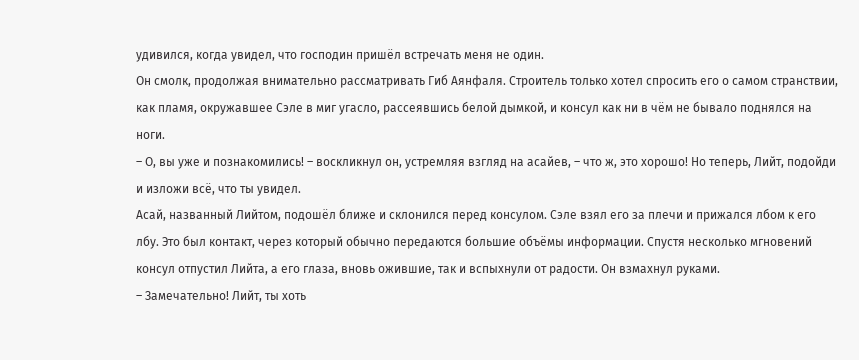удивился, когда увидел, что господин пришёл встречать меня не один.
Он смолк, продолжая внимательно рассматривать Гиб Аянфаля. Строитель только хотел спросить его о самом странствии, как пламя, окружавшее Сэле в миг угасло, рассеявшись белой дымкой, и консул как ни в чём не бывало поднялся на ноги.
– О, вы уже и познакомились! – воскликнул он, устремляя взгляд на асайев, – что ж, это хорошо! Но теперь, Лийт, подойди и изложи всё, что ты увидел.
Асай, названный Лийтом, подошёл ближе и склонился перед консулом. Сэле взял его за плечи и прижался лбом к его лбу. Это был контакт, через который обычно передаются большие объёмы информации. Спустя несколько мгновений консул отпустил Лийта, а его глаза, вновь ожившие, так и вспыхнули от радости. Он взмахнул руками.
– Замечательно! Лийт, ты хоть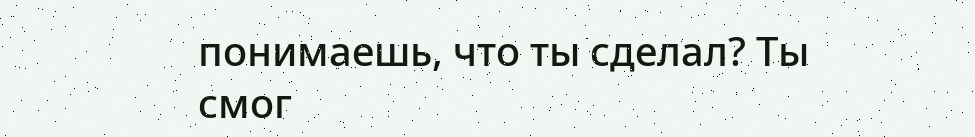понимаешь, что ты сделал? Ты смог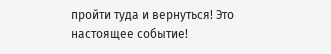пройти туда и вернуться! Это настоящее событие!